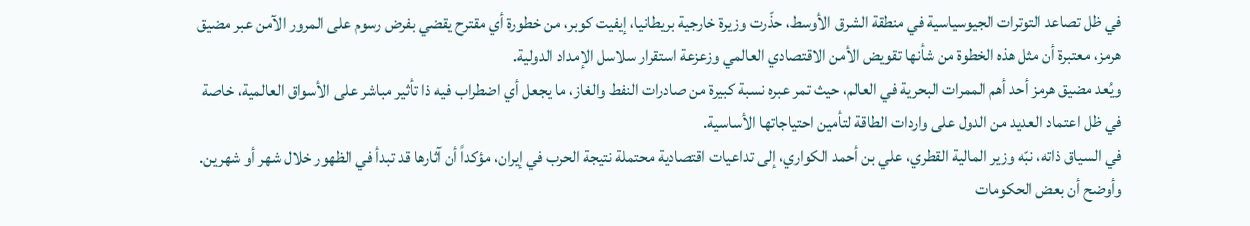في ظل تصاعد التوترات الجيوسياسية في منطقة الشرق الأوسط، حذّرت وزيرة خارجية بريطانيا، إيفيت كوبر، من خطورة أي مقترح يقضي بفرض رسوم على المرور الآمن عبر مضيق هرمز، معتبرة أن مثل هذه الخطوة من شأنها تقويض الأمن الاقتصادي العالمي وزعزعة استقرار سلاسل الإمداد الدولية.
ويُعد مضيق هرمز أحد أهم الممرات البحرية في العالم، حيث تمر عبره نسبة كبيرة من صادرات النفط والغاز، ما يجعل أي اضطراب فيه ذا تأثير مباشر على الأسواق العالمية، خاصة في ظل اعتماد العديد من الدول على واردات الطاقة لتأمين احتياجاتها الأساسية.
في السياق ذاته، نبّه وزير المالية القطري، علي بن أحمد الكواري، إلى تداعيات اقتصادية محتملة نتيجة الحرب في إيران، مؤكداً أن آثارها قد تبدأ في الظهور خلال شهر أو شهرين. وأوضح أن بعض الحكومات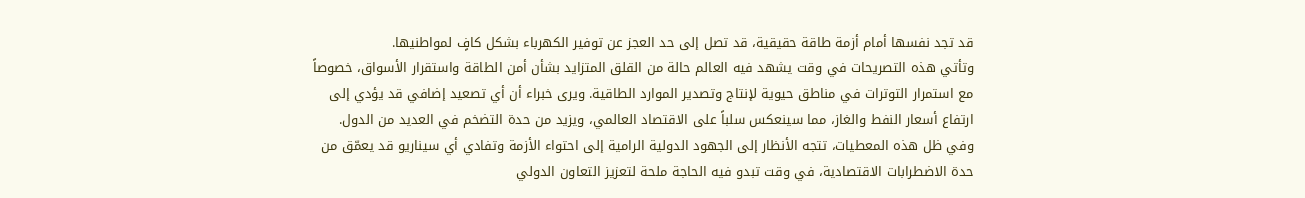قد تجد نفسها أمام أزمة طاقة حقيقية، قد تصل إلى حد العجز عن توفير الكهرباء بشكل كافٍ لمواطنيها.
وتأتي هذه التصريحات في وقت يشهد فيه العالم حالة من القلق المتزايد بشأن أمن الطاقة واستقرار الأسواق، خصوصاً مع استمرار التوترات في مناطق حيوية لإنتاج وتصدير الموارد الطاقية. ويرى خبراء أن أي تصعيد إضافي قد يؤدي إلى ارتفاع أسعار النفط والغاز، مما سينعكس سلباً على الاقتصاد العالمي، ويزيد من حدة التضخم في العديد من الدول.
وفي ظل هذه المعطيات، تتجه الأنظار إلى الجهود الدولية الرامية إلى احتواء الأزمة وتفادي أي سيناريو قد يعمّق من حدة الاضطرابات الاقتصادية، في وقت تبدو فيه الحاجة ملحة لتعزيز التعاون الدولي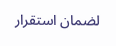لضمان استقرار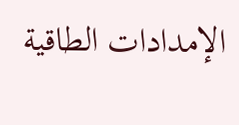الإمدادات الطاقية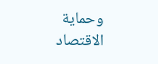وحماية الاقتصاد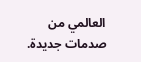العالمي من صدمات جديدة.